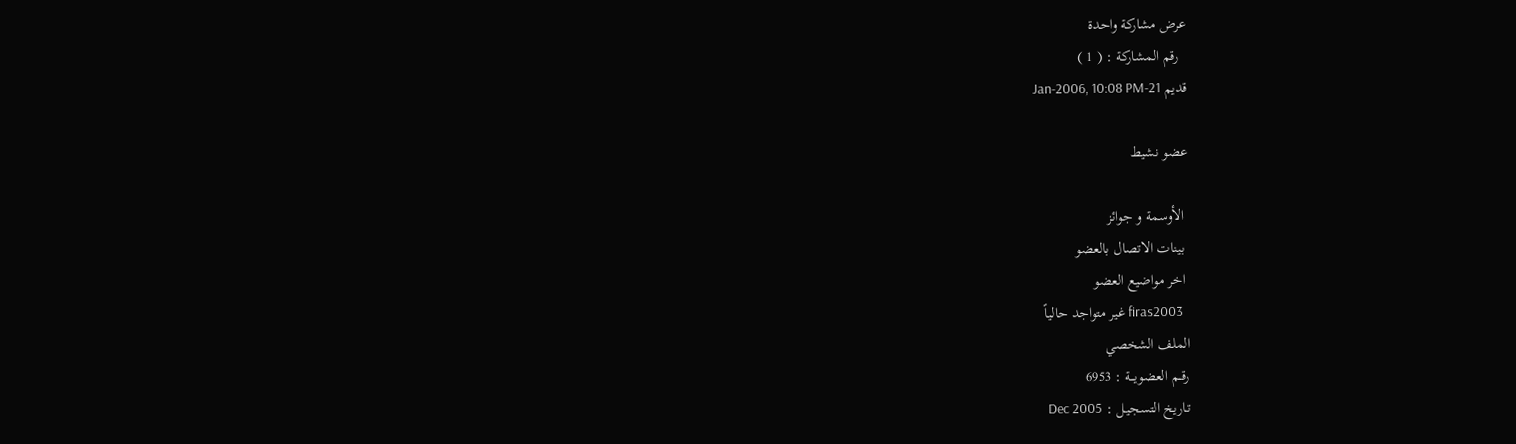عرض مشاركة واحدة
  رقم المشاركة : ( 1 )
قديم 21-Jan-2006, 10:08 PM

عضو نشيط

 الأوسمة و جوائز
 بينات الاتصال بالعضو
 اخر مواضيع العضو
  firas2003 غير متواجد حالياً
الملف الشخصي
رقــم العضويـــة : 6953
تـاريخ التسجيـل : Dec 2005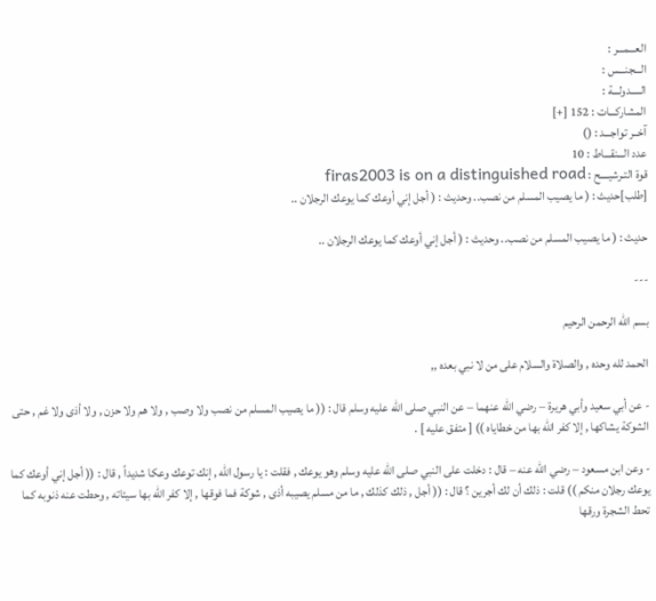العـــمـــر :
الـــجنـــس :
الـــــدولـــة :
المشاركـــات : 152 [+]
آخــر تواجـــد : ()
عدد الـــنقـــاط : 10
قوة التـرشيــــح : firas2003 is on a distinguished road
[طلب]حديث : ( ما يصيب المسلم من نصب.. وحديث : ( أجل إني أوعك كما يوعك الرجلان ..

حديث : ( ما يصيب المسلم من نصب.. وحديث : ( أجل إني أوعك كما يوعك الرجلان ..

---

بسم الله الرحمن الرحيم

الحمد لله وحده , والصلاة والسلام على من لا نبي بعده ,,

- عن أبي سعيد وأبي هريرة – رضي الله عنهما – عن النبي صلى الله عليه وسلم قال : (( ما يصيب المسلم من نصب ولا وصب , ولا هم ولا حزن , ولا أذى ولا غم , حتى الشوكة يشاكها , إلا كفر الله بها من خطاياه )) [ متفق عليه ] .

- وعن ابن مسعود – رضي الله عنه – قال : دخلت على النبي صلى الله عليه وسلم وهو يوعك , فقلت : يا رسول الله , إنك توعك وعكا شديداً , قال : (( أجل إني أوعك كما يوعك رجلان منكم )) قلت : ذلك أن لك أجرين ؟ قال : (( أجل , ذلك كذلك , ما من مسلم يصيبه أذى , شوكة فما فوقها , إلا كفر الله بها سيئاته , وحطت عنه ذنوبه كما تحط الشجرة ورقها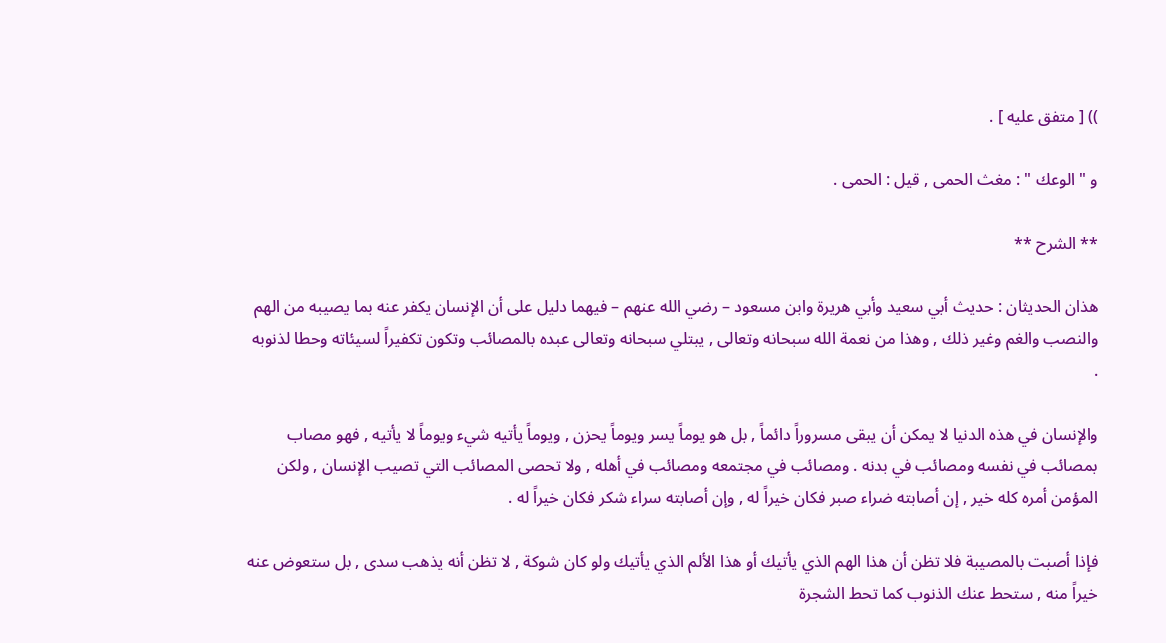)) [ متفق عليه ] .

و " الوعك " : مغث الحمى , قيل : الحمى .

** الشرح **

هذان الحديثان : حديث أبي سعيد وأبي هريرة وابن مسعود – رضي الله عنهم – فيهما دليل على أن الإنسان يكفر عنه بما يصيبه من الهم والنصب والغم وغير ذلك , وهذا من نعمة الله سبحانه وتعالى , يبتلي سبحانه وتعالى عبده بالمصائب وتكون تكفيراً لسيئاته وحطا لذنوبه .

والإنسان في هذه الدنيا لا يمكن أن يبقى مسروراً دائماً , بل هو يوماً يسر ويوماً يحزن , ويوماً يأتيه شيء ويوماً لا يأتيه , فهو مصاب بمصائب في نفسه ومصائب في بدنه . ومصائب في مجتمعه ومصائب في أهله , ولا تحصى المصائب التي تصيب الإنسان , ولكن المؤمن أمره كله خير , إن أصابته ضراء صبر فكان خيراً له , وإن أصابته سراء شكر فكان خيراً له .

فإذا أصبت بالمصيبة فلا تظن أن هذا الهم الذي يأتيك أو هذا الألم الذي يأتيك ولو كان شوكة , لا تظن أنه يذهب سدى , بل ستعوض عنه خيراً منه , ستحط عنك الذنوب كما تحط الشجرة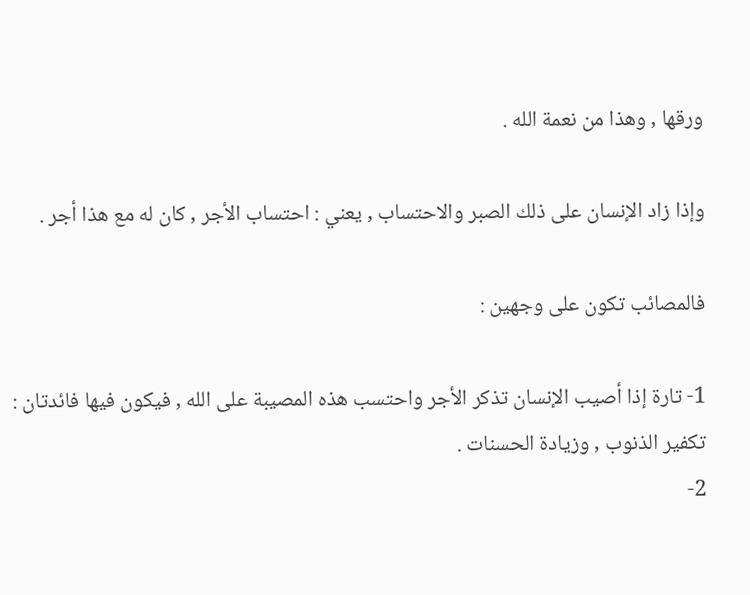ورقها , وهذا من نعمة الله .

وإذا زاد الإنسان على ذلك الصبر والاحتساب , يعني : احتساب الأجر , كان له مع هذا أجر .

فالمصائب تكون على وجهين :

1- تارة إذا أصيب الإنسان تذكر الأجر واحتسب هذه المصيبة على الله , فيكون فيها فائدتان : تكفير الذنوب , وزيادة الحسنات .
2-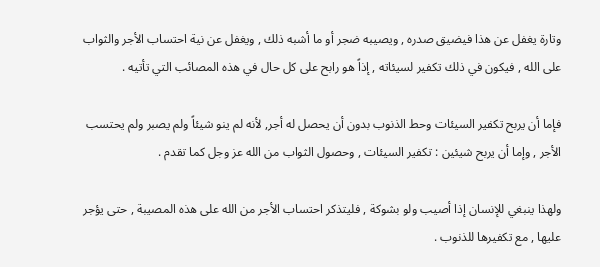وتارة يغفل عن هذا فيضيق صدره , ويصيبه ضجر أو ما أشبه ذلك , ويغفل عن نية احتساب الأجر والثواب على الله , فيكون في ذلك تكفير لسيئاته , إذاً هو رابح على كل حال في هذه المصائب التي تأتيه .

فإما أن يربح تكفير السيئات وحط الذنوب بدون أن يحصل له أجر, لأنه لم ينو شيئاً ولم يصبر ولم يحتسب الأجر , وإما أن يربح شيئين : تكفير السيئات , وحصول الثواب من الله عز وجل كما تقدم .

ولهذا ينبغي للإنسان إذا أصيب ولو بشوكة , فليتذكر احتساب الأجر من الله على هذه المصيبة , حتى يؤجر عليها , مع تكفيرها للذنوب .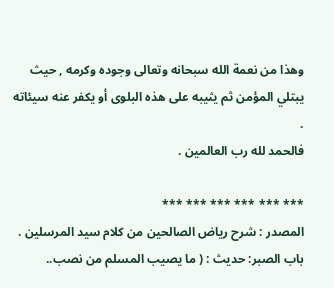وهذا من نعمة الله سبحانه وتعالى وجوده وكرمه , حيث يبتلي المؤمن ثم يثيبه على هذه البلوى أو يكفر عنه سيئاته .
فالحمد لله رب العالمين .

*** *** *** *** *** ***
المصدر : شرح رياض الصالحين من كلام سيد المرسلين .
باب الصبر: حديث : ( ما يصيب المسلم من نصب..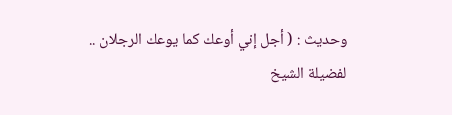وحديث : ( أجل إني أوعك كما يوعك الرجلان ..
لفضيلة الشيخ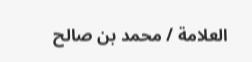العلامة / محمد بن صالح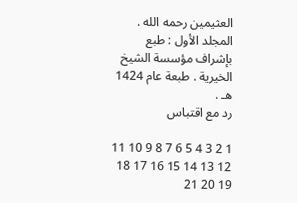العثيمين رحمه الله .
المجلد الأول : طبع بإشراف مؤسسة الشيخ الخيرية . طبعة عام 1424 هـ .
رد مع اقتباس

1 2 3 4 5 6 7 8 9 10 11 12 13 14 15 16 17 18 19 20 21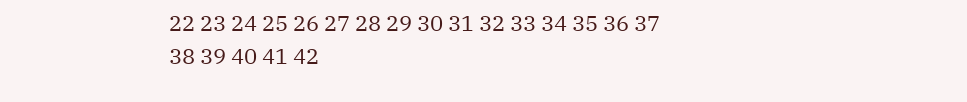22 23 24 25 26 27 28 29 30 31 32 33 34 35 36 37 38 39 40 41 42